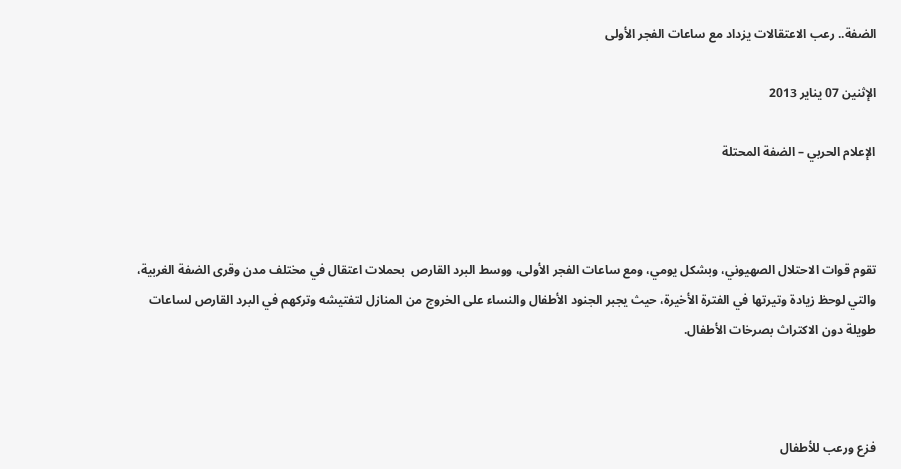الضفة.. رعب الاعتقالات يزداد مع ساعات الفجر الأولى

الإثنين 07 يناير 2013

الإعلام الحربي – الضفة المحتلة



تقوم قوات الاحتلال الصهيوني، وبشكل يومي، ومع ساعات الفجر الأولى، ووسط البرد القارص  بحملات اعتقال في مختلف مدن وقرى الضفة الغربية، والتي لوحظ زيادة وتيرتها في الفترة الأخيرة، حيث يجبر الجنود الأطفال والنساء على الخروج من المنازل لتفتيشه وتركهم في البرد القارص لساعات طويلة دون الاكتراث بصرخات الأطفال.



فزع ورعب للأطفال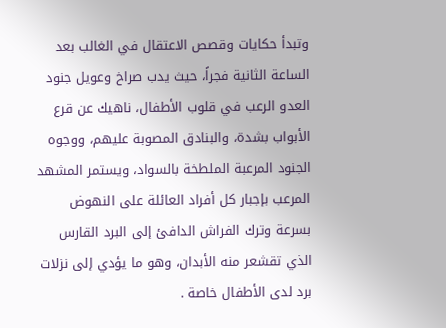وتبدأ حكايات وقصص الاعتقال في الغالب بعد الساعة الثانية فجراً، حيث يدب صراخ وعويل جنود العدو الرعب في قلوب الأطفال، ناهيك عن قرع الأبواب بشدة، والبنادق المصوبة عليهم، ووجوه الجنود المرعبة الملطخة بالسواد، ويستمر المشهد المرعب بإجبار كل أفراد العائلة على النهوض بسرعة وترك الفراش الدافئ إلى البرد القارس الذي تقشعر منه الأبدان، وهو ما يؤدي إلى نزلات برد لدى الأطفال خاصة .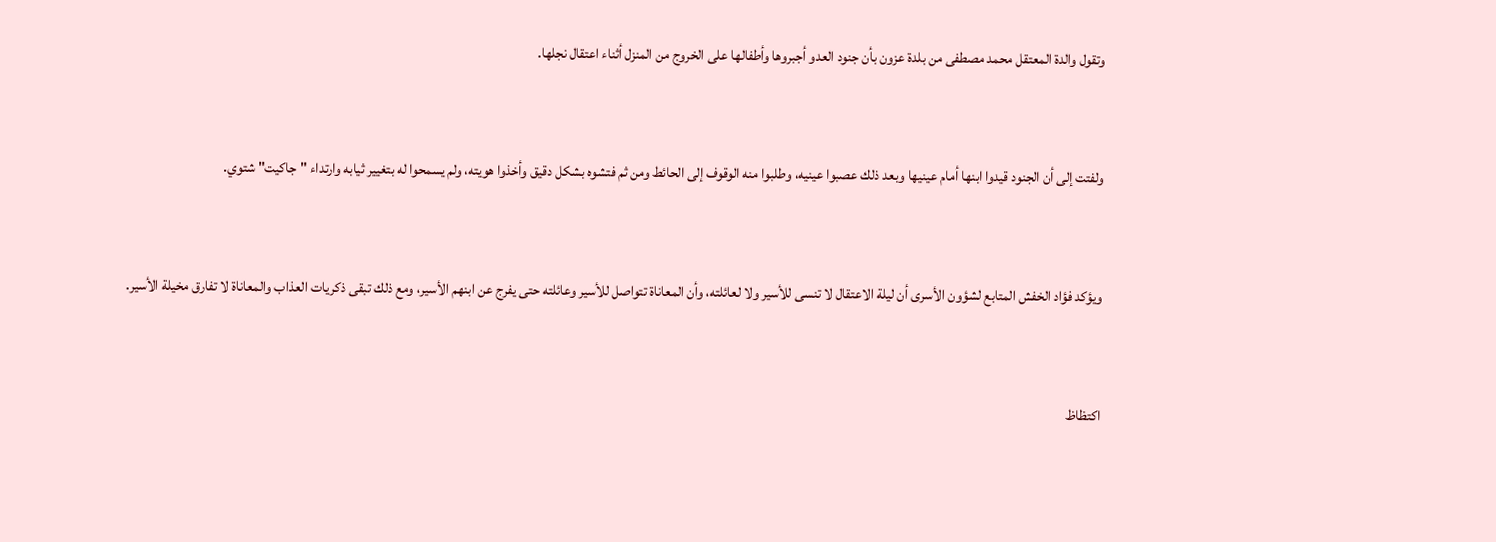وتقول والدة المعتقل محمد مصطفى من بلدة عزون بأن جنود العدو أجبروها وأطفالها على الخروج من المنزل أثناء اعتقال نجلها.



ولفتت إلى أن الجنود قيدوا ابنها أمام عينيها وبعد ذلك عصبوا عينيه، وطلبوا منه الوقوف إلى الحائط ومن ثم فتشوه بشكل دقيق وأخذوا هويته، ولم يسمحوا له بتغيير ثيابه وارتداء "جاكيت" شتوي.



ويؤكد فؤاد الخفش المتابع لشؤون الأسرى أن ليلة الاعتقال لا تنسى للأسير ولا لعائلته، وأن المعاناة تتواصل للأسير وعائلته حتى يفرج عن ابنهم الأسير، ومع ذلك تبقى ذكريات العذاب والمعاناة لا تفارق مخيلة الأسير.



اكتظاظ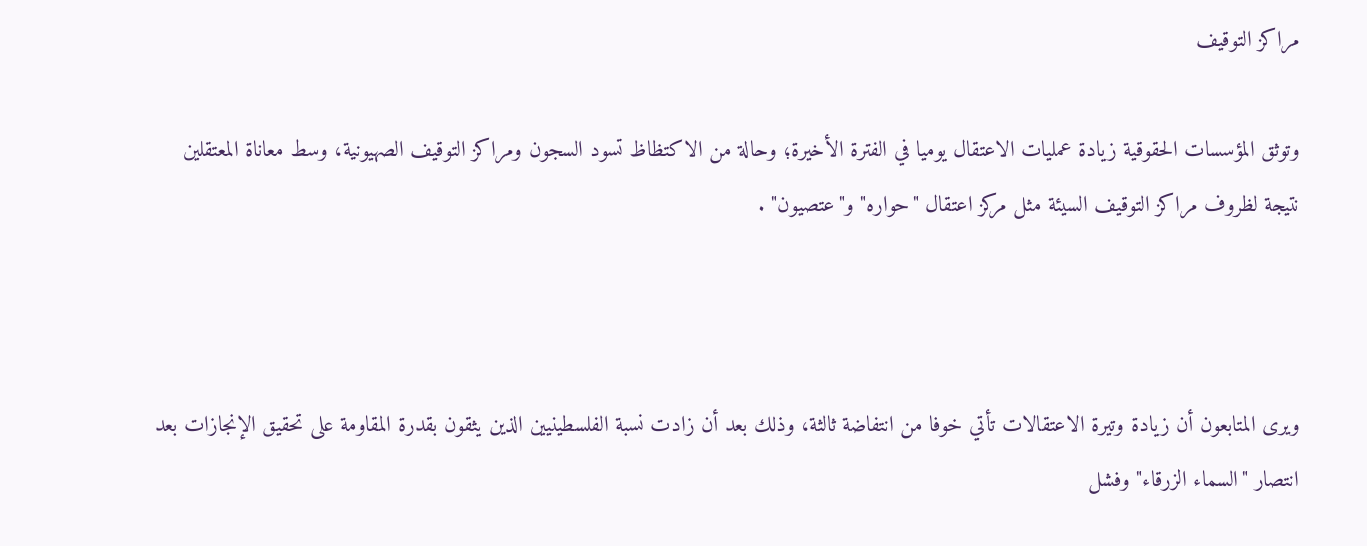مراكز التوقيف

وتوثق المؤسسات الحقوقية زيادة عمليات الاعتقال يوميا في الفترة الأخيرة؛ وحالة من الاكتظاظ تسود السجون ومراكز التوقيف الصهيونية، وسط معاناة المعتقلين نتيجة لظروف مراكز التوقيف السيئة مثل مركز اعتقال "حواره" و"عتصيون" .



ويرى المتابعون أن زيادة وتيرة الاعتقالات تأتي خوفا من انتفاضة ثالثة، وذلك بعد أن زادت نسبة الفلسطينيين الذين يثقون بقدرة المقاومة على تحقيق الإنجازات بعد انتصار "السماء الزرقاء" وفشل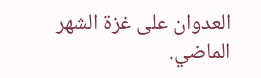العدوان على غزة الشهر الماضي.